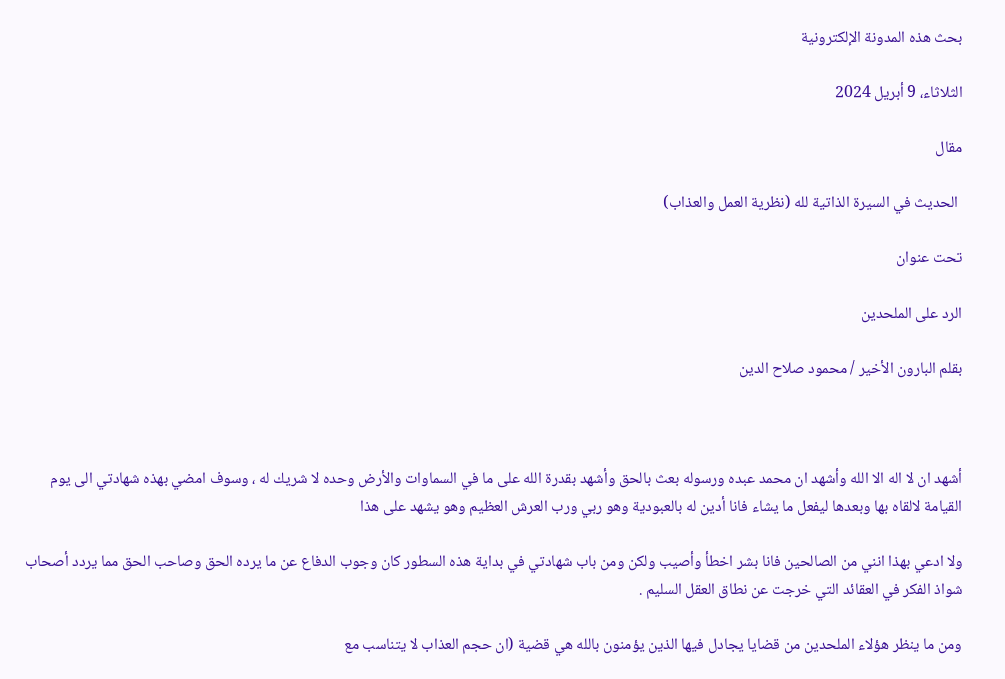بحث هذه المدونة الإلكترونية

الثلاثاء، 9 أبريل 2024

مقال

 الحديث في السيرة الذاتية لله (نظرية العمل والعذاب)

تحت عنوان

الرد على الملحدين

بقلم البارون الأخير / محمود صلاح الدين



أشهد ان لا اله الا الله وأشهد ان محمد عبده ورسوله بعث بالحق وأشهد بقدرة الله على ما في السماوات والأرض وحده لا شريك له ، وسوف امضي بهذه شهادتي الى يوم القيامة لالقاه بها وبعدها ليفعل ما يشاء فانا أدين له بالعبودية وهو ربي ورب العرش العظيم وهو يشهد على هذا

ولا ادعي بهذا انني من الصالحين فانا بشر اخطأ وأصيب ولكن ومن باب شهادتي في بداية هذه السطور كان وجوب الدفاع عن ما يرده الحق وصاحب الحق مما يردد أصحاب شواذ الفكر في العقائد التي خرجت عن نطاق العقل السليم .

ومن ما ينظر هؤلاء الملحدين من قضايا يجادل فيها الذين يؤمنون بالله هي قضية (ان حجم العذاب لا يتناسب مع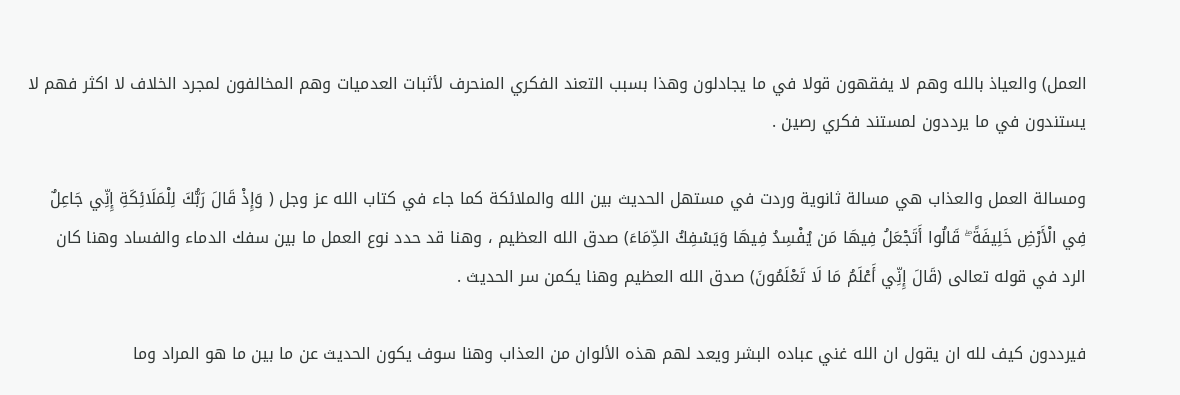العمل) والعياذ بالله وهم لا يفقهون قولا في ما يجادلون وهذا بسبب التعند الفكري المنحرف لأثبات العدميات وهم المخالفون لمجرد الخلاف لا اكثر فهم لا يستندون في ما يرددون لمستند فكري رصين .

ومسالة العمل والعذاب هي مسالة ثانوية وردت في مستهل الحديث بين الله والملائكة كما جاء في كتاب الله عز وجل ( وَإِذْ قَالَ رَبُّكَ لِلْمَلَائِكَةِ إِنِّي جَاعِلٌ فِي الْأَرْضِ خَلِيفَةً ۖ قَالُوا أَتَجْعَلُ فِيهَا مَن يُفْسِدُ فِيهَا وَيَسْفِكُ الدِّمَاءَ) صدق الله العظيم ، وهنا قد حدد نوع العمل ما بين سفك الدماء والفساد وهنا كان الرد في قوله تعالى (قَالَ إِنِّي أَعْلَمُ مَا لَا تَعْلَمُونَ) صدق الله العظيم وهنا يكمن سر الحديث .

فيرددون كيف لله ان يقول ان الله غني عباده البشر ويعد لهم هذه الألوان من العذاب وهنا سوف يكون الحديث عن ما بين ما هو المراد وما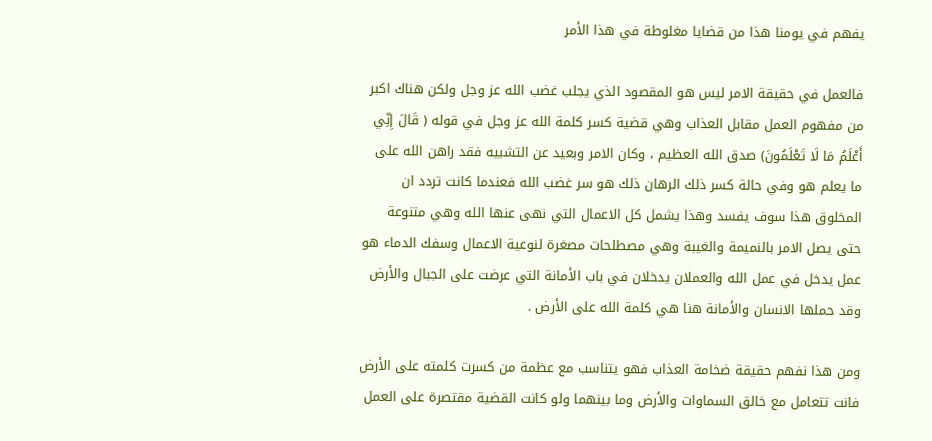يفهم في يومنا هذا من قضايا مغلوطة في هذا الأمر

فالعمل في حقيقة الامر ليس هو المقصود الذي يجلب غضب الله عز وجل ولكن هناك اكبر من مفهوم العمل مقابل العذاب وهي قضية كسر كلمة الله عز وجل في قوله ( قَالَ إِنِّي أَعْلَمُ مَا لَا تَعْلَمُونَ) صدق الله العظيم ، وكان الامر وبعيد عن التشبيه فقد راهن الله على ما يعلم هو وفي حالة كسر ذلك الرهان ذلك هو سر غضب الله فعندما كانت تردد ان المخلوق هذا سوف يفسد وهذا يشمل كل الاعمال التي نهى عنها الله وهي متنوعة حتى يصل الامر بالنميمة والغيبة وهي مصطلحات مصغرة لنوعية الاعمال وسفك الدماء هو عمل يدخل في عمل الله والعملان يدخلان في باب الأمانة التي عرضت على الجبال والأرض وقد حملها الانسان والأمانة هنا هي كلمة الله على الأرض .

ومن هذا نفهم حقيقة ضخامة العذاب فهو يتناسب مع عظمة من كسرت كلمته على الأرض فانت تتعامل مع خالق السماوات والأرض وما بينهما ولو كانت القضية مقتصرة على العمل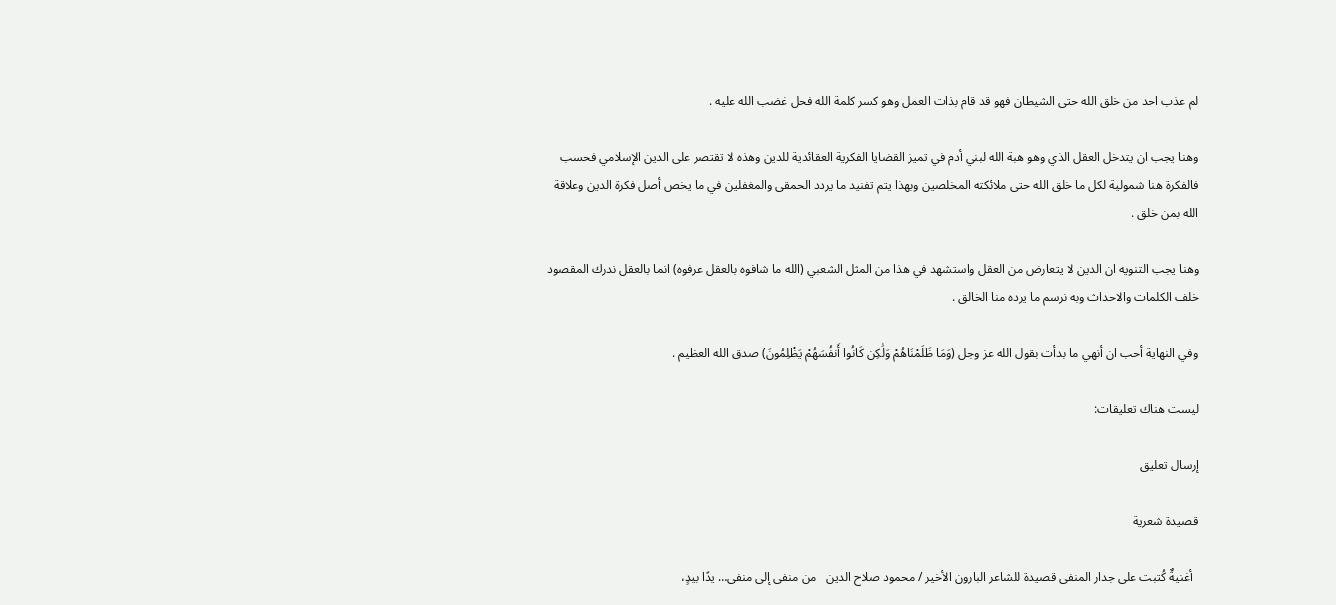لم عذب احد من خلق الله حتى الشيطان فهو قد قام بذات العمل وهو كسر كلمة الله فحل غضب الله عليه .

وهنا يجب ان يتدخل العقل الذي وهو هبة الله لبني أدم في تميز القضايا الفكرية العقائدية للدين وهذه لا تقتصر على الدين الإسلامي فحسب فالفكرة هنا شمولية لكل ما خلق الله حتى ملائكته المخلصين وبهذا يتم تفنيد ما يردد الحمقى والمغفلين في ما يخص أصل فكرة الدين وعلاقة الله بمن خلق .

وهنا يجب التنويه ان الدين لا يتعارض من العقل واستشهد في هذا من المثل الشعبي (الله ما شافوه بالعقل عرفوه) انما بالعقل ندرك المقصود خلف الكلمات والاحداث وبه نرسم ما يرده منا الخالق .

وفي النهاية أحب ان أنهي ما بدأت بقول الله عز وجل (وَمَا ظَلَمْنَاهُمْ وَلَٰكِن كَانُوا أَنفُسَهُمْ يَظْلِمُونَ) صدق الله العظيم .

ليست هناك تعليقات:

إرسال تعليق

قصيدة شعرية

  أغنيةٌ كُتبت على جدار المنفى قصيدة للشاعر البارون الأخير / محمود صلاح الدين   من منفى إلى منفى… يدًا بيدٍ،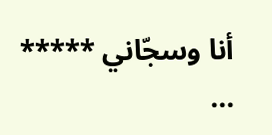أنا وسجّاني ***** ...